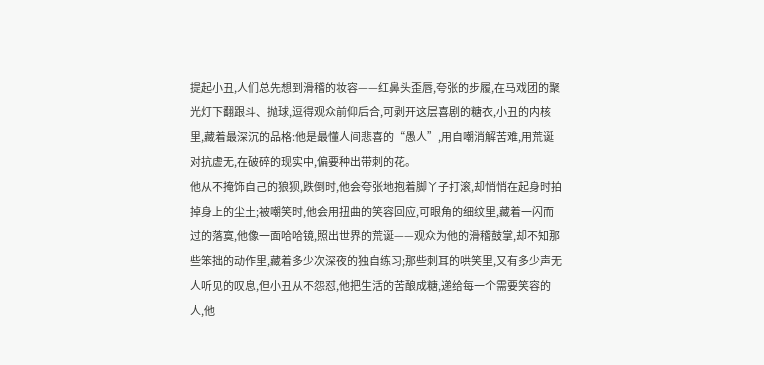提起小丑,人们总先想到滑稽的妆容——红鼻头歪唇,夸张的步履,在马戏团的聚光灯下翻跟斗、抛球,逗得观众前仰后合,可剥开这层喜剧的糖衣,小丑的内核里,藏着最深沉的品格:他是最懂人间悲喜的“愚人”,用自嘲消解苦难,用荒诞对抗虚无,在破碎的现实中,偏要种出带刺的花。
他从不掩饰自己的狼狈,跌倒时,他会夸张地抱着脚丫子打滚,却悄悄在起身时拍掉身上的尘土;被嘲笑时,他会用扭曲的笑容回应,可眼角的细纹里,藏着一闪而过的落寞,他像一面哈哈镜,照出世界的荒诞——观众为他的滑稽鼓掌,却不知那些笨拙的动作里,藏着多少次深夜的独自练习;那些刺耳的哄笑里,又有多少声无人听见的叹息,但小丑从不怨怼,他把生活的苦酿成糖,递给每一个需要笑容的人,他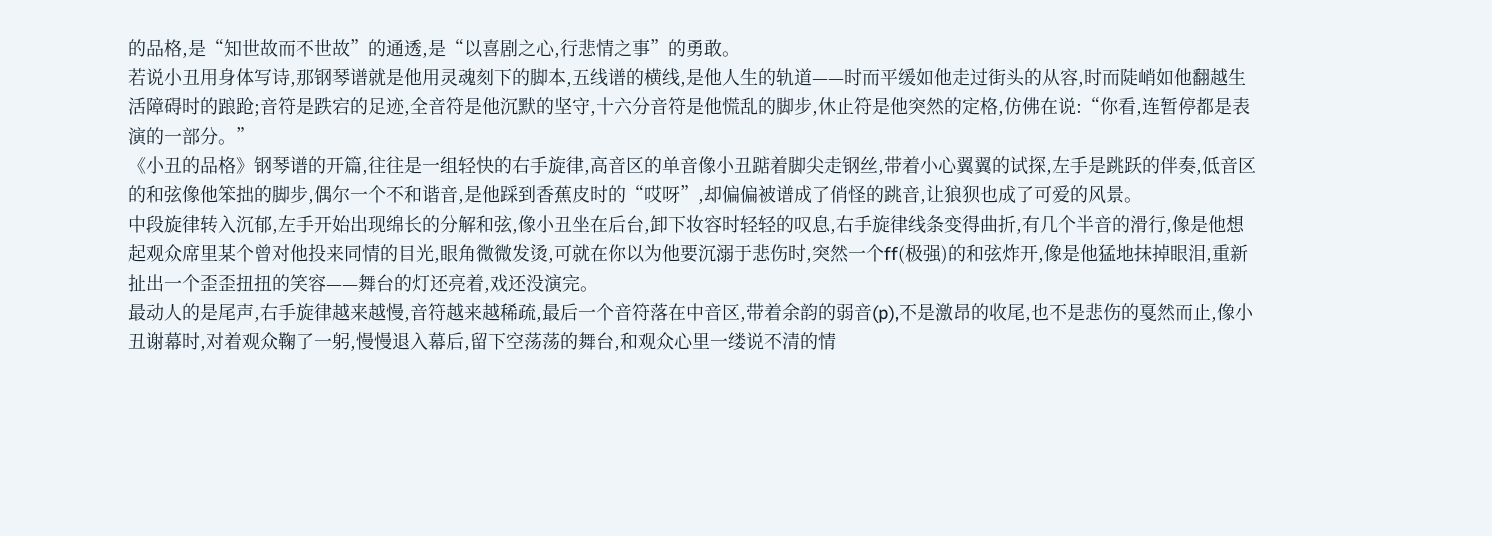的品格,是“知世故而不世故”的通透,是“以喜剧之心,行悲情之事”的勇敢。
若说小丑用身体写诗,那钢琴谱就是他用灵魂刻下的脚本,五线谱的横线,是他人生的轨道——时而平缓如他走过街头的从容,时而陡峭如他翻越生活障碍时的踉跄;音符是跌宕的足迹,全音符是他沉默的坚守,十六分音符是他慌乱的脚步,休止符是他突然的定格,仿佛在说:“你看,连暂停都是表演的一部分。”
《小丑的品格》钢琴谱的开篇,往往是一组轻快的右手旋律,高音区的单音像小丑踮着脚尖走钢丝,带着小心翼翼的试探,左手是跳跃的伴奏,低音区的和弦像他笨拙的脚步,偶尔一个不和谐音,是他踩到香蕉皮时的“哎呀”,却偏偏被谱成了俏怪的跳音,让狼狈也成了可爱的风景。
中段旋律转入沉郁,左手开始出现绵长的分解和弦,像小丑坐在后台,卸下妆容时轻轻的叹息,右手旋律线条变得曲折,有几个半音的滑行,像是他想起观众席里某个曾对他投来同情的目光,眼角微微发烫,可就在你以为他要沉溺于悲伤时,突然一个ff(极强)的和弦炸开,像是他猛地抹掉眼泪,重新扯出一个歪歪扭扭的笑容——舞台的灯还亮着,戏还没演完。
最动人的是尾声,右手旋律越来越慢,音符越来越稀疏,最后一个音符落在中音区,带着余韵的弱音(p),不是激昂的收尾,也不是悲伤的戛然而止,像小丑谢幕时,对着观众鞠了一躬,慢慢退入幕后,留下空荡荡的舞台,和观众心里一缕说不清的情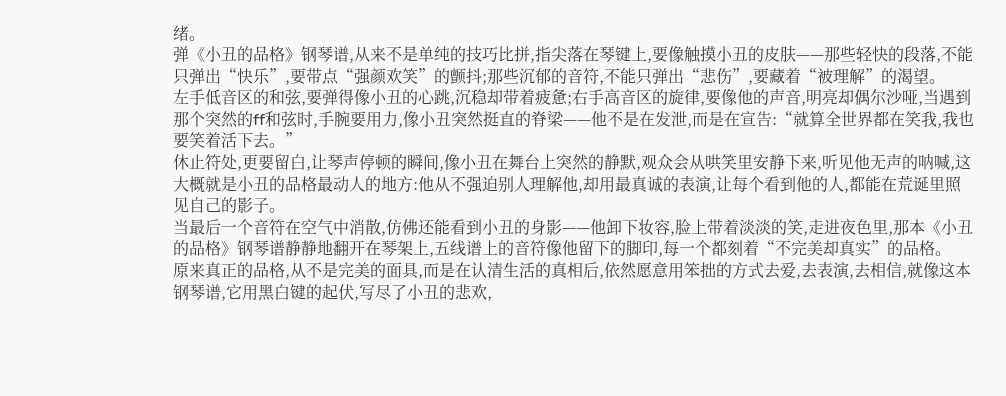绪。
弹《小丑的品格》钢琴谱,从来不是单纯的技巧比拼,指尖落在琴键上,要像触摸小丑的皮肤——那些轻快的段落,不能只弹出“快乐”,要带点“强颜欢笑”的颤抖;那些沉郁的音符,不能只弹出“悲伤”,要藏着“被理解”的渴望。
左手低音区的和弦,要弹得像小丑的心跳,沉稳却带着疲惫;右手高音区的旋律,要像他的声音,明亮却偶尔沙哑,当遇到那个突然的ff和弦时,手腕要用力,像小丑突然挺直的脊梁——他不是在发泄,而是在宣告:“就算全世界都在笑我,我也要笑着活下去。”
休止符处,更要留白,让琴声停顿的瞬间,像小丑在舞台上突然的静默,观众会从哄笑里安静下来,听见他无声的呐喊,这大概就是小丑的品格最动人的地方:他从不强迫别人理解他,却用最真诚的表演,让每个看到他的人,都能在荒诞里照见自己的影子。
当最后一个音符在空气中消散,仿佛还能看到小丑的身影——他卸下妆容,脸上带着淡淡的笑,走进夜色里,那本《小丑的品格》钢琴谱静静地翻开在琴架上,五线谱上的音符像他留下的脚印,每一个都刻着“不完美却真实”的品格。
原来真正的品格,从不是完美的面具,而是在认清生活的真相后,依然愿意用笨拙的方式去爱,去表演,去相信,就像这本钢琴谱,它用黑白键的起伏,写尽了小丑的悲欢,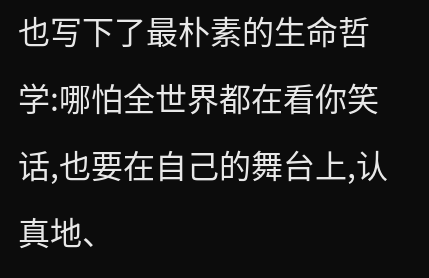也写下了最朴素的生命哲学:哪怕全世界都在看你笑话,也要在自己的舞台上,认真地、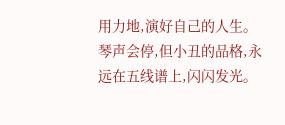用力地,演好自己的人生。
琴声会停,但小丑的品格,永远在五线谱上,闪闪发光。